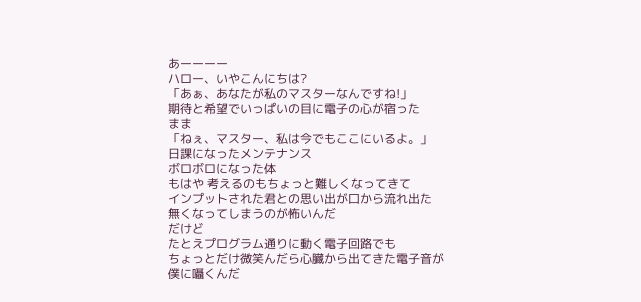あーーーー
ハロー、いやこんにちは?
「あぁ、あなたが私のマスターなんですね!」
期待と希望でいっぱいの目に電子の心が宿った
まま
「ねぇ、マスター、私は今でもここにいるよ。」
日課になったメンテナンス
ボロボロになった体
もはや 考えるのもちょっと難しくなってきて
インプットされた君との思い出が口から流れ出た
無くなってしまうのが怖いんだ
だけど
たとえプログラム通りに動く電子回路でも
ちょっとだけ微笑んだら心臓から出てきた電子音が
僕に囁くんだ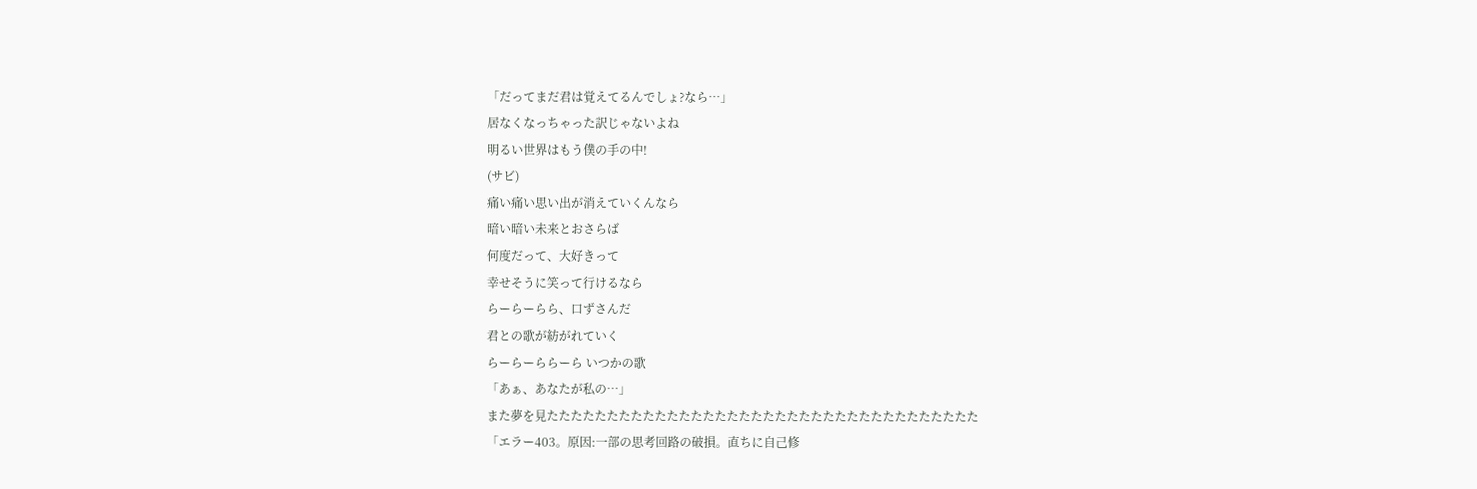「だってまだ君は覚えてるんでしょ?なら…」
居なくなっちゃった訳じゃないよね
明るい世界はもう僕の手の中!
(サビ)
痛い痛い思い出が消えていくんなら
暗い暗い未来とおさらば
何度だって、大好きって
幸せそうに笑って行けるなら
らーらーらら、口ずさんだ
君との歌が紡がれていく
らーらーららーら いつかの歌
「あぁ、あなたが私の…」
また夢を見たたたたたたたたたたたたたたたたたたたたたたたたたたたたたたたたたたたた
「エラー403。原因:一部の思考回路の破損。直ちに自己修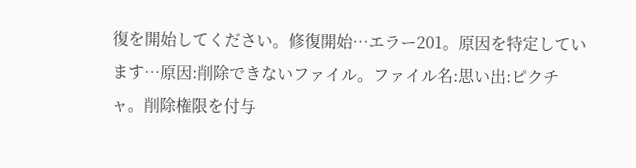復を開始してください。修復開始…エラー201。原因を特定しています…原因:削除できないファイル。ファイル名:思い出:ピクチャ。削除権限を付与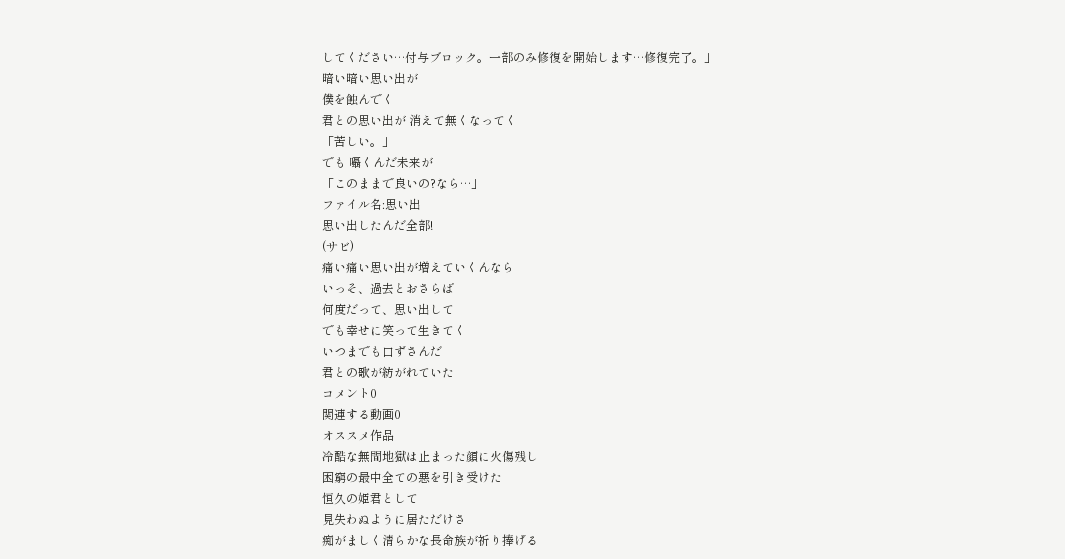してください…付与ブロック。一部のみ修復を開始します…修復完了。」
暗い暗い思い出が
僕を蝕んでく
君との思い出が 消えて無くなってく
「苦しい。」
でも 囁くんだ未来が
「このままで良いの?なら…」
ファイル名:思い出
思い出したんだ全部!
(サビ)
痛い痛い思い出が増えていくんなら
いっそ、過去とおさらば
何度だって、思い出して
でも幸せに笑って生きてく
いつまでも口ずさんだ
君との歌が紡がれていた
コメント0
関連する動画0
オススメ作品
冷酷な無間地獄は止まった顔に火傷残し
困窮の最中全ての悪を引き受けた
恒久の姫君として
見失わぬように居ただけさ
痴がましく清らかな長命族が祈り捧げる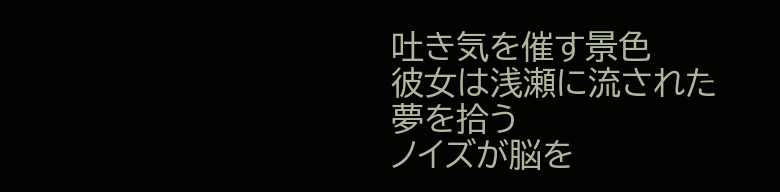吐き気を催す景色
彼女は浅瀬に流された夢を拾う
ノイズが脳を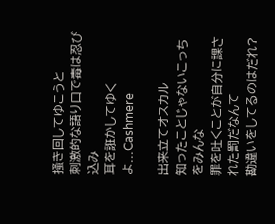掻き回してゆこうと
刺激的な語り口で毒は忍び込み
耳を誑かしてゆくよ...Cashmere

出来立てオスカル
知ったことじゃないこっちをみんな
罪を吐くことが自分に課された罰だなんて
勘違いをしてるのはだれ?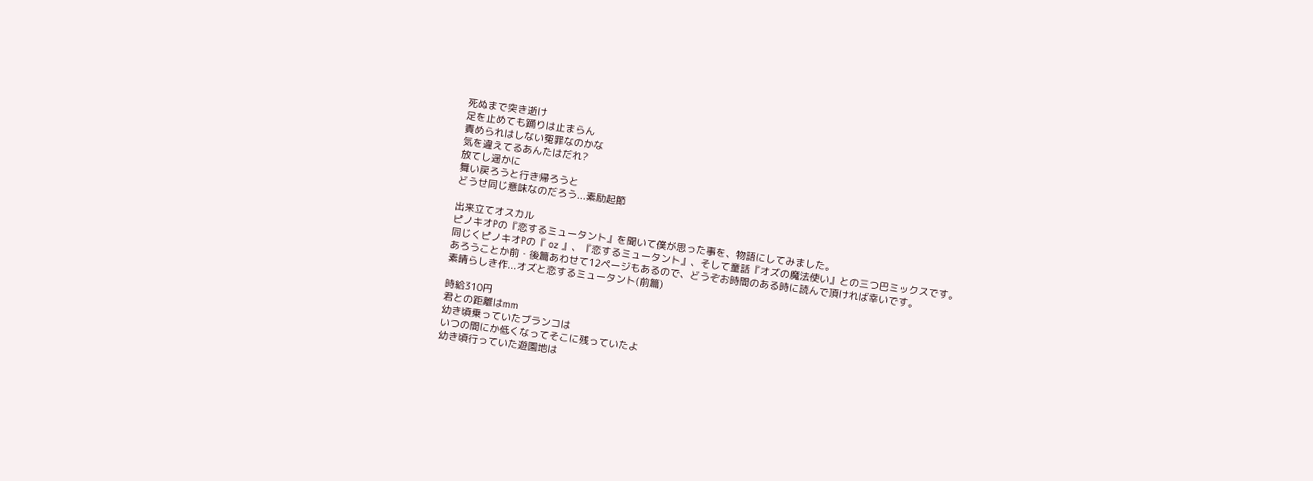死ぬまで突き逝け
足を止めても踊りは止まらん
責められはしない冤罪なのかな
気を違えてるあんたはだれ?
放てし遥かに
舞い戻ろうと行き帰ろうと
どうせ同じ意味なのだろう...素励起節

出来立てオスカル
ピノキオPの『恋するミュータント』を聞いて僕が思った事を、物語にしてみました。
同じくピノキオPの『 oz 』、『恋するミュータント』、そして童話『オズの魔法使い』との三つ巴ミックスです。
あろうことか前・後篇あわせて12ページもあるので、どうぞお時間のある時に読んで頂ければ幸いです。
素晴らしき作...オズと恋するミュータント(前篇)

時給310円
君との距離はmm
幼き頃乗っていたブランコは
いつの間にか低くなってそこに残っていたよ
幼き頃行っていた遊園地は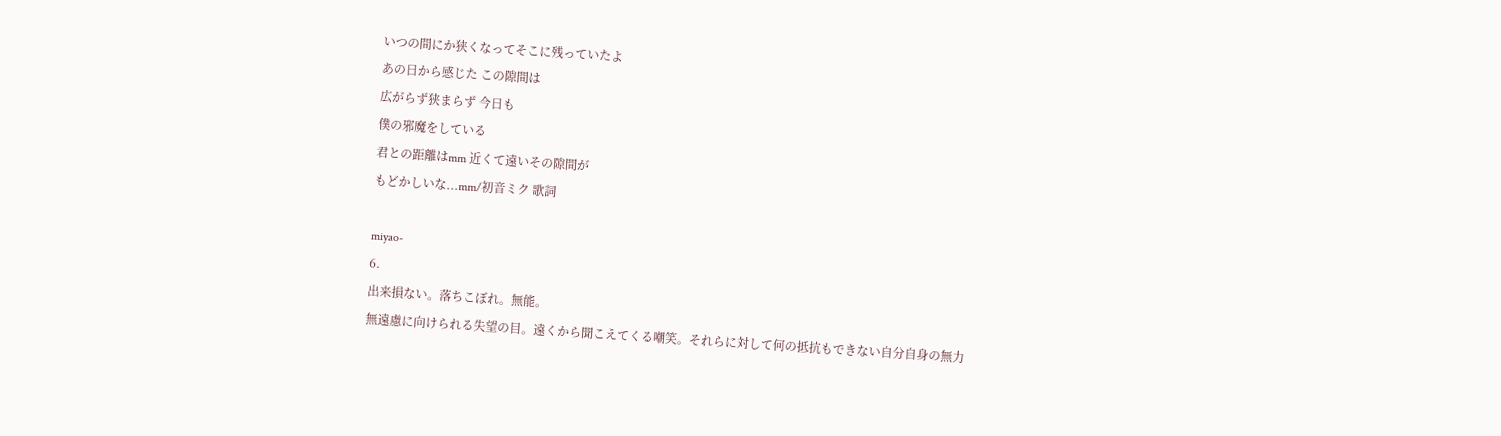いつの間にか狭くなってそこに残っていたよ
あの日から感じた この隙間は
広がらず狭まらず 今日も
僕の邪魔をしている
君との距離はmm 近くて遠いその隙間が
もどかしいな...mm/初音ミク 歌詞

miyao-
6.
出来損ない。落ちこぼれ。無能。
無遠慮に向けられる失望の目。遠くから聞こえてくる嘲笑。それらに対して何の抵抗もできない自分自身の無力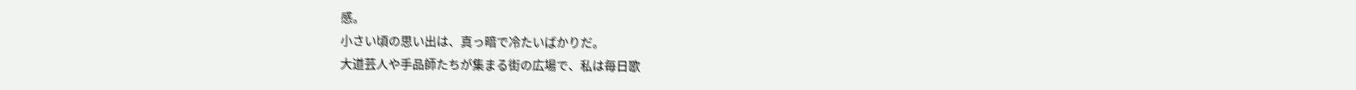感。
小さい頃の思い出は、真っ暗で冷たいばかりだ。
大道芸人や手品師たちが集まる街の広場で、私は毎日歌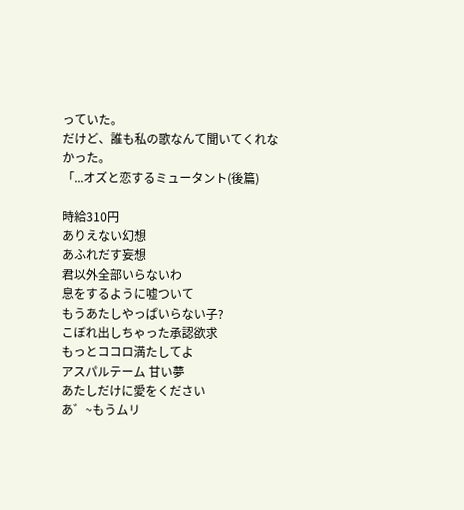っていた。
だけど、誰も私の歌なんて聞いてくれなかった。
「...オズと恋するミュータント(後篇)

時給310円
ありえない幻想
あふれだす妄想
君以外全部いらないわ
息をするように嘘ついて
もうあたしやっぱいらない子?
こぼれ出しちゃった承認欲求
もっとココロ満たしてよ
アスパルテーム 甘い夢
あたしだけに愛をください
あ゛~もうムリ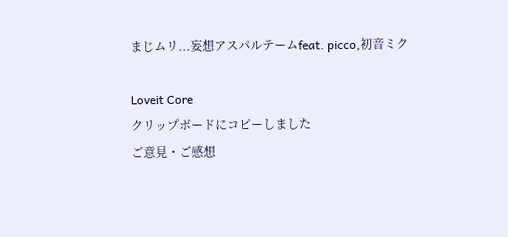まじムリ...妄想アスパルテームfeat. picco,初音ミク

Loveit Core
クリップボードにコピーしました
ご意見・ご感想